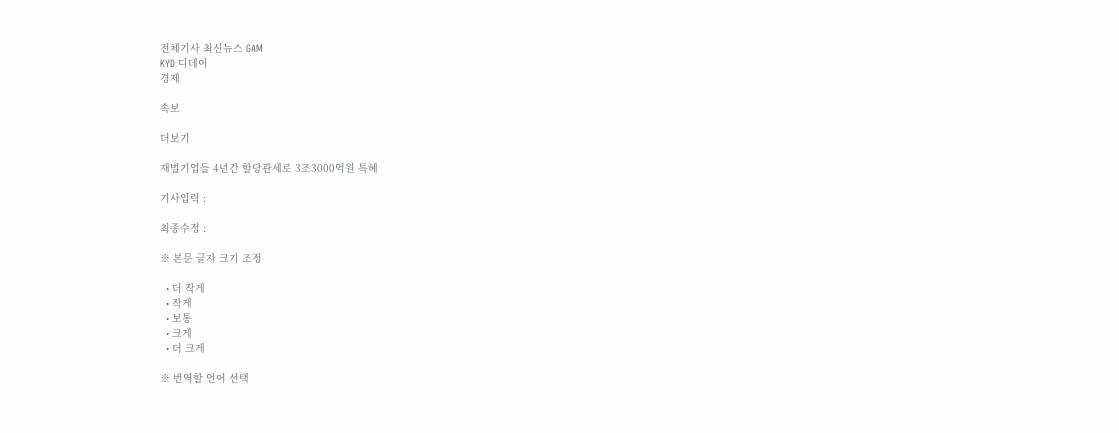전체기사 최신뉴스 GAM
KYD 디데이
경제

속보

더보기

재벌기업들 4년간 할당관세로 3조3000억원 특혜

기사입력 :

최종수정 :

※ 본문 글자 크기 조정

  • 더 작게
  • 작게
  • 보통
  • 크게
  • 더 크게

※ 번역할 언어 선택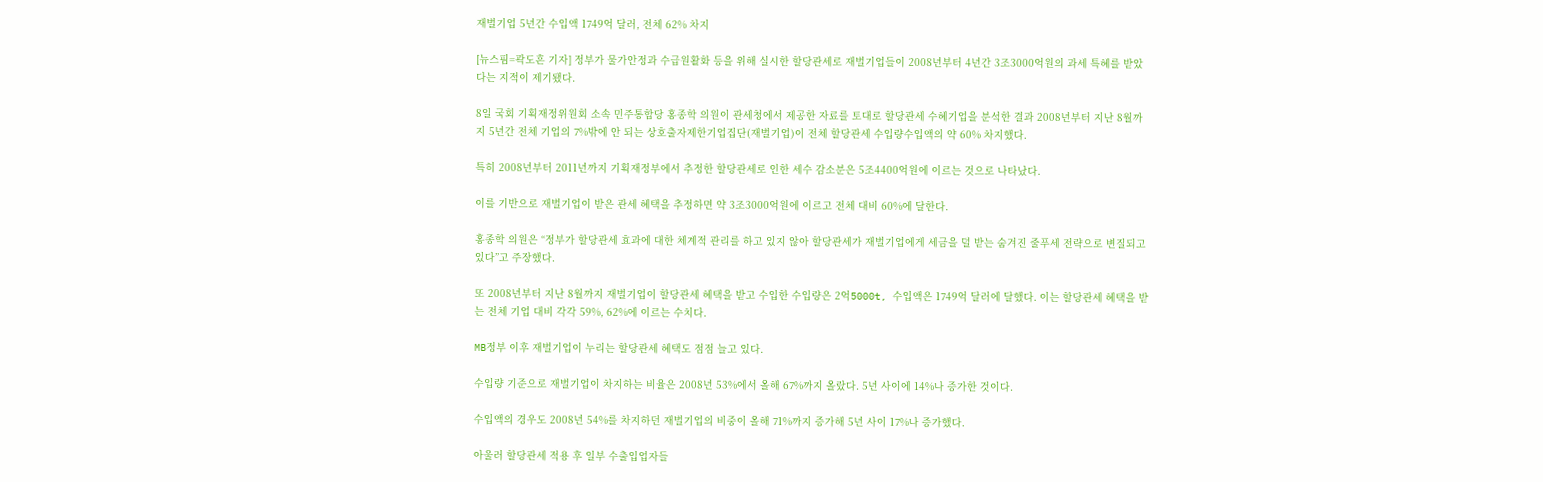재벌기업 5년간 수입액 1749억 달러, 전체 62% 차지

[뉴스핌=곽도흔 기자] 정부가 물가안정과 수급원활화 등을 위해 실시한 할당관세로 재벌기업들이 2008년부터 4년간 3조3000억원의 과세 특혜를 받았다는 지적이 제기됐다.

8일 국회 기획재정위원회 소속 민주통합당 홍종학 의원이 관세청에서 제공한 자료를 토대로 할당관세 수혜기업을 분석한 결과 2008년부터 지난 8월까지 5년간 전체 기업의 7%밖에 안 되는 상호출자제한기업집단(재벌기업)이 전체 할당관세 수입량수입액의 약 60% 차지했다.

특히 2008년부터 2011년까지 기획재정부에서 추정한 할당관세로 인한 세수 감소분은 5조4400억원에 이르는 것으로 나타났다.

이를 기반으로 재벌기업이 받은 관세 혜택을 추정하면 약 3조3000억원에 이르고 전체 대비 60%에 달한다.

홍종학 의원은 “정부가 할당관세 효과에 대한 체계적 관리를 하고 있지 않아 할당관세가 재벌기업에게 세금을 덜 받는 숨겨진 줄푸세 전략으로 변질되고 있다”고 주장했다.

또 2008년부터 지난 8월까지 재벌기업이 할당관세 혜택을 받고 수입한 수입량은 2억5000t, 수입액은 1749억 달러에 달했다. 이는 할당관세 혜택을 받는 전체 기업 대비 각각 59%, 62%에 이르는 수치다.

MB정부 이후 재벌기업이 누리는 할당관세 혜택도 점점 늘고 있다.

수입량 기준으로 재벌기업이 차지하는 비율은 2008년 53%에서 올해 67%까지 올랐다. 5년 사이에 14%나 증가한 것이다.

수입액의 경우도 2008년 54%를 차지하던 재벌기업의 비중이 올해 71%까지 증가해 5년 사이 17%나 증가했다.

아울러 할당관세 적용 후 일부 수출입업자들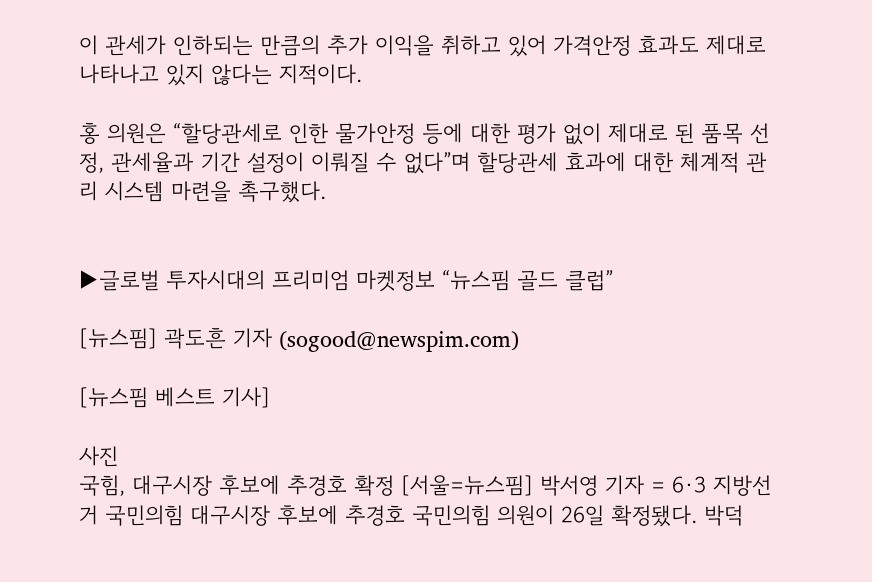이 관세가 인하되는 만큼의 추가 이익을 취하고 있어 가격안정 효과도 제대로 나타나고 있지 않다는 지적이다.

홍 의원은 “할당관세로 인한 물가안정 등에 대한 평가 없이 제대로 된 품목 선정, 관세율과 기간 설정이 이뤄질 수 없다”며 할당관세 효과에 대한 체계적 관리 시스템 마련을 촉구했다.


▶글로벌 투자시대의 프리미엄 마켓정보 “뉴스핌 골드 클럽”

[뉴스핌] 곽도흔 기자 (sogood@newspim.com)

[뉴스핌 베스트 기사]

사진
국힘, 대구시장 후보에 추경호 확정 [서울=뉴스핌] 박서영 기자 = 6·3 지방선거 국민의힘 대구시장 후보에 추경호 국민의힘 의원이 26일 확정됐다. 박덕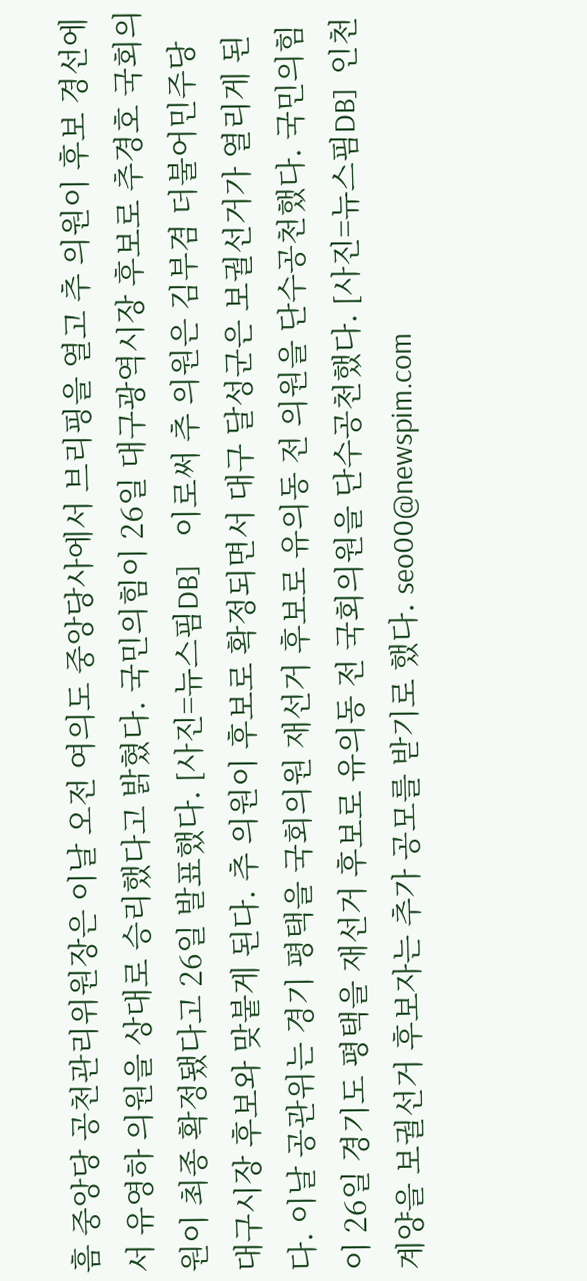흠 중앙당 공천관리위원장은 이날 오전 여의도 중앙당사에서 브리핑을 열고 추 의원이 후보 경선에서 유영하 의원을 상대로 승리했다고 밝혔다. 국민의힘이 26일 대구광역시장 후보로 추경호 국회의원이 최종 확정됐다고 26일 발표했다. [사진=뉴스핌DB]    이로써 추 의원은 김부겸 더불어민주당 대구시장 후보와 맞붙게 된다. 추 의원이 후보로 확정되면서 대구 달성군은 보궐선거가 열리게 된다. 이날 공관위는 경기 평택을 국회의원 재선거 후보로 유의동 전 의원을 단수공천했다. 국민의힘이 26일 경기도 평택을 재선거 후보로 유의동 전 국회의원을 단수공천했다. [사진=뉴스핌DB]  인천 계양을 보궐선거 후보자는 추가 공모를 받기로 했다. seo00@newspim.com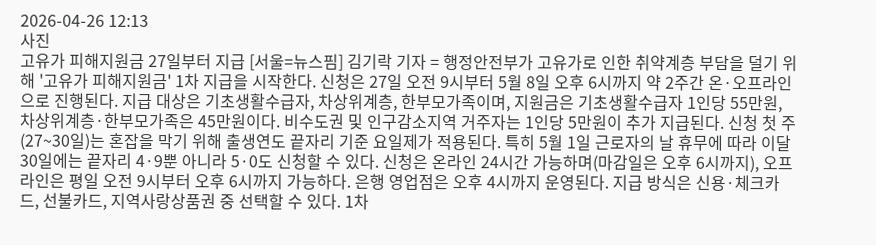2026-04-26 12:13
사진
고유가 피해지원금 27일부터 지급 [서울=뉴스핌] 김기락 기자 = 행정안전부가 고유가로 인한 취약계층 부담을 덜기 위해 '고유가 피해지원금' 1차 지급을 시작한다. 신청은 27일 오전 9시부터 5월 8일 오후 6시까지 약 2주간 온·오프라인으로 진행된다. 지급 대상은 기초생활수급자, 차상위계층, 한부모가족이며, 지원금은 기초생활수급자 1인당 55만원, 차상위계층·한부모가족은 45만원이다. 비수도권 및 인구감소지역 거주자는 1인당 5만원이 추가 지급된다. 신청 첫 주(27~30일)는 혼잡을 막기 위해 출생연도 끝자리 기준 요일제가 적용된다. 특히 5월 1일 근로자의 날 휴무에 따라 이달 30일에는 끝자리 4·9뿐 아니라 5·0도 신청할 수 있다. 신청은 온라인 24시간 가능하며(마감일은 오후 6시까지), 오프라인은 평일 오전 9시부터 오후 6시까지 가능하다. 은행 영업점은 오후 4시까지 운영된다. 지급 방식은 신용·체크카드, 선불카드, 지역사랑상품권 중 선택할 수 있다. 1차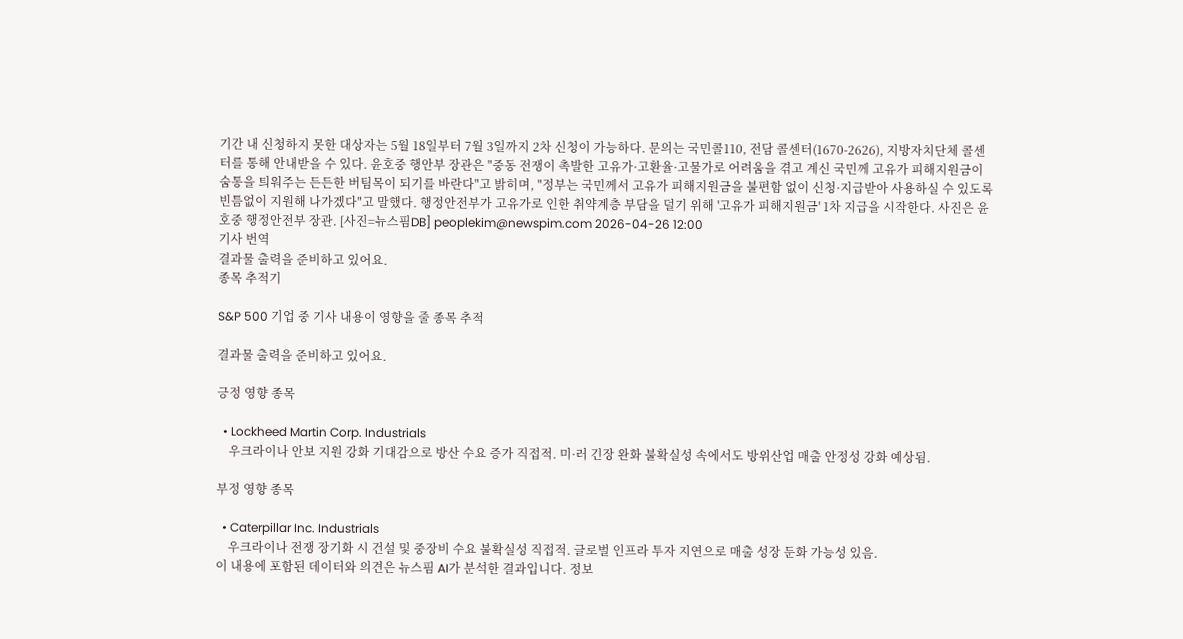기간 내 신청하지 못한 대상자는 5월 18일부터 7월 3일까지 2차 신청이 가능하다. 문의는 국민콜110, 전담 콜센터(1670-2626), 지방자치단체 콜센터를 통해 안내받을 수 있다. 윤호중 행안부 장관은 "중동 전쟁이 촉발한 고유가·고환율·고물가로 어려움을 겪고 계신 국민께 고유가 피해지원금이 숨통을 틔워주는 든든한 버팀목이 되기를 바란다"고 밝히며, "정부는 국민께서 고유가 피해지원금을 불편함 없이 신청·지급받아 사용하실 수 있도록 빈틈없이 지원해 나가겠다"고 말했다. 행정안전부가 고유가로 인한 취약계층 부담을 덜기 위해 '고유가 피해지원금' 1차 지급을 시작한다. 사진은 윤호중 행정안전부 장관. [사진=뉴스핌DB] peoplekim@newspim.com 2026-04-26 12:00
기사 번역
결과물 출력을 준비하고 있어요.
종목 추적기

S&P 500 기업 중 기사 내용이 영향을 줄 종목 추적

결과물 출력을 준비하고 있어요.

긍정 영향 종목

  • Lockheed Martin Corp. Industrials
    우크라이나 안보 지원 강화 기대감으로 방산 수요 증가 직접적. 미·러 긴장 완화 불확실성 속에서도 방위산업 매출 안정성 강화 예상됨.

부정 영향 종목

  • Caterpillar Inc. Industrials
    우크라이나 전쟁 장기화 시 건설 및 중장비 수요 불확실성 직접적. 글로벌 인프라 투자 지연으로 매출 성장 둔화 가능성 있음.
이 내용에 포함된 데이터와 의견은 뉴스핌 AI가 분석한 결과입니다. 정보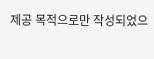제공 목적으로만 작성되었으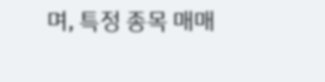며, 특정 종목 매매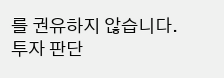를 권유하지 않습니다. 투자 판단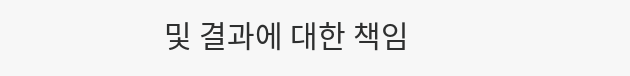및 결과에 대한 책임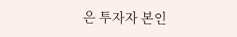은 투자자 본인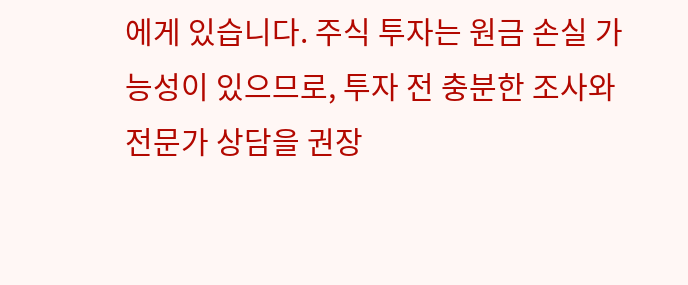에게 있습니다. 주식 투자는 원금 손실 가능성이 있으므로, 투자 전 충분한 조사와 전문가 상담을 권장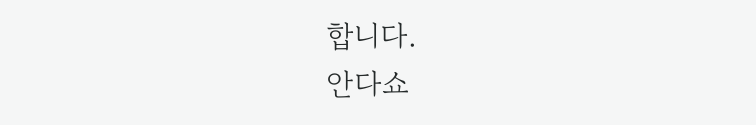합니다.
안다쇼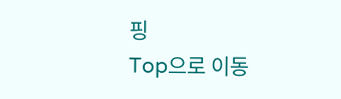핑
Top으로 이동